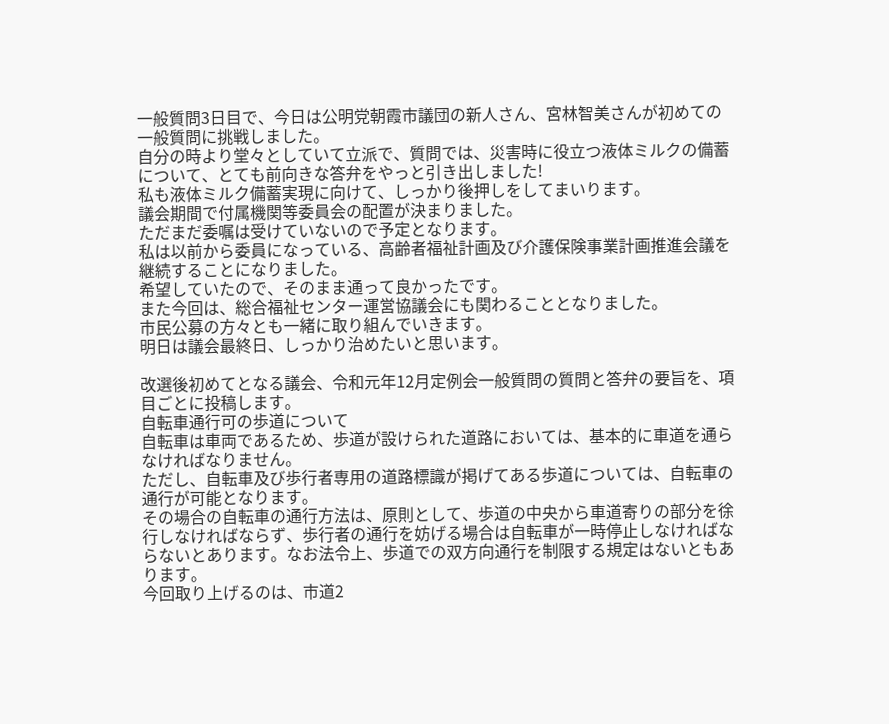一般質問3日目で、今日は公明党朝霞市議団の新人さん、宮林智美さんが初めての一般質問に挑戦しました。
自分の時より堂々としていて立派で、質問では、災害時に役立つ液体ミルクの備蓄について、とても前向きな答弁をやっと引き出しました!
私も液体ミルク備蓄実現に向けて、しっかり後押しをしてまいります。
議会期間で付属機関等委員会の配置が決まりました。
ただまだ委嘱は受けていないので予定となります。
私は以前から委員になっている、高齢者福祉計画及び介護保険事業計画推進会議を継続することになりました。
希望していたので、そのまま通って良かったです。
また今回は、総合福祉センター運営協議会にも関わることとなりました。
市民公募の方々とも一緒に取り組んでいきます。
明日は議会最終日、しっかり治めたいと思います。

改選後初めてとなる議会、令和元年12月定例会一般質問の質問と答弁の要旨を、項目ごとに投稿します。
自転車通行可の歩道について
自転車は車両であるため、歩道が設けられた道路においては、基本的に車道を通らなければなりません。
ただし、自転車及び歩行者専用の道路標識が掲げてある歩道については、自転車の通行が可能となります。
その場合の自転車の通行方法は、原則として、歩道の中央から車道寄りの部分を徐行しなければならず、歩行者の通行を妨げる場合は自転車が一時停止しなければならないとあります。なお法令上、歩道での双方向通行を制限する規定はないともあります。
今回取り上げるのは、市道2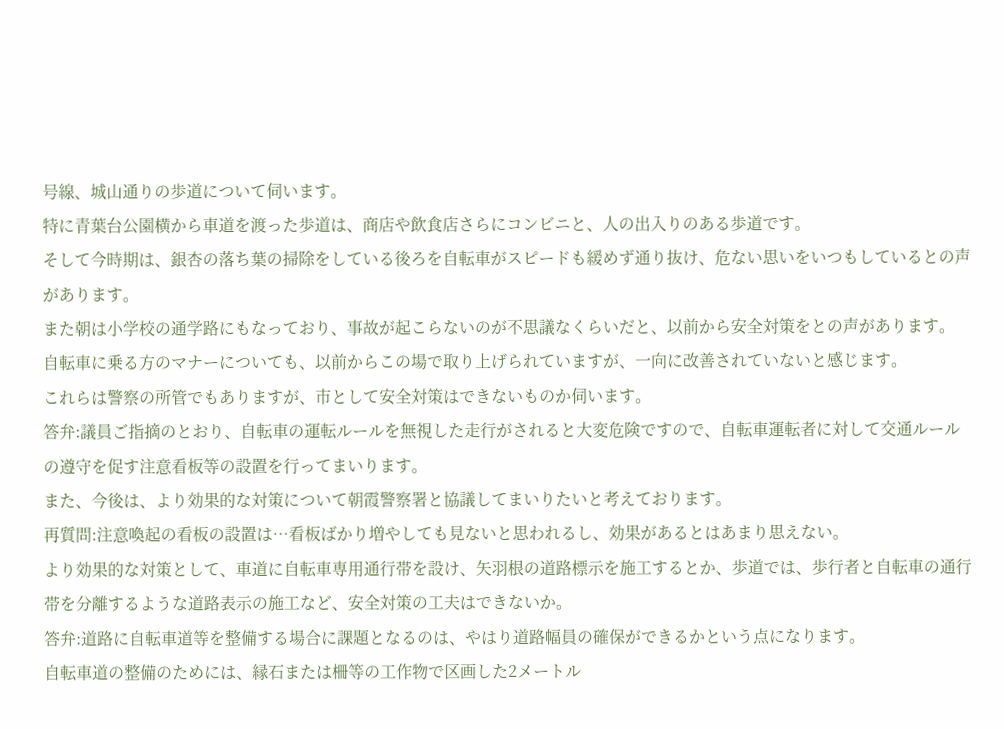号線、城山通りの歩道について伺います。
特に青葉台公園横から車道を渡った歩道は、商店や飲食店さらにコンビニと、人の出入りのある歩道です。
そして今時期は、銀杏の落ち葉の掃除をしている後ろを自転車がスピードも緩めず通り抜け、危ない思いをいつもしているとの声があります。
また朝は小学校の通学路にもなっており、事故が起こらないのが不思議なくらいだと、以前から安全対策をとの声があります。
自転車に乗る方のマナーについても、以前からこの場で取り上げられていますが、一向に改善されていないと感じます。
これらは警察の所管でもありますが、市として安全対策はできないものか伺います。
答弁:議員ご指摘のとおり、自転車の運転ルールを無視した走行がされると大変危険ですので、自転車運転者に対して交通ルールの遵守を促す注意看板等の設置を行ってまいります。
また、今後は、より効果的な対策について朝霞警察署と協議してまいりたいと考えております。
再質問:注意喚起の看板の設置は…看板ばかり増やしても見ないと思われるし、効果があるとはあまり思えない。
より効果的な対策として、車道に自転車専用通行帯を設け、矢羽根の道路標示を施工するとか、歩道では、歩行者と自転車の通行帯を分離するような道路表示の施工など、安全対策の工夫はできないか。
答弁:道路に自転車道等を整備する場合に課題となるのは、やはり道路幅員の確保ができるかという点になります。
自転車道の整備のためには、縁石または柵等の工作物で区画した2メートル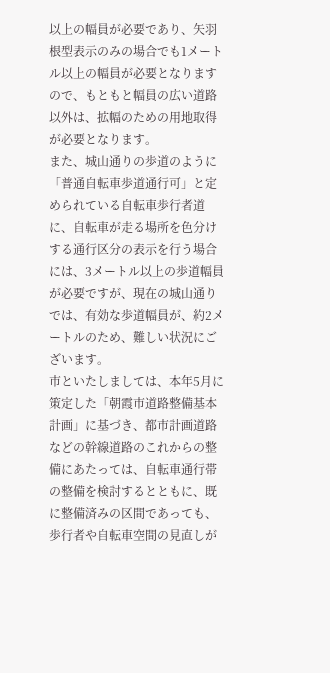以上の幅員が必要であり、矢羽根型表示のみの場合でも1メートル以上の幅員が必要となりますので、もともと幅員の広い道路以外は、拡幅のための用地取得が必要となります。
また、城山通りの歩道のように「普通自転車歩道通行可」と定められている自転車歩行者道に、自転車が走る場所を色分けする通行区分の表示を行う場合には、3メートル以上の歩道幅員が必要ですが、現在の城山通りでは、有効な歩道幅員が、約2メートルのため、難しい状況にございます。
市といたしましては、本年5月に策定した「朝霞市道路整備基本計画」に基づき、都市計画道路などの幹線道路のこれからの整備にあたっては、自転車通行帯の整備を検討するとともに、既に整備済みの区間であっても、歩行者や自転車空間の見直しが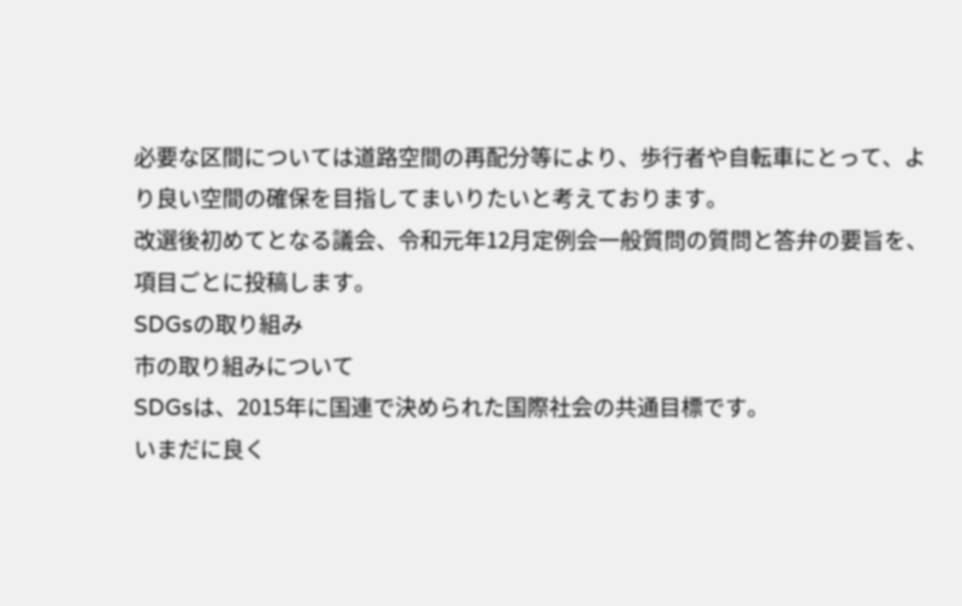必要な区間については道路空間の再配分等により、歩行者や自転車にとって、より良い空間の確保を目指してまいりたいと考えております。
改選後初めてとなる議会、令和元年12月定例会一般質問の質問と答弁の要旨を、項目ごとに投稿します。
SDGsの取り組み
市の取り組みについて
SDGsは、2015年に国連で決められた国際社会の共通目標です。
いまだに良く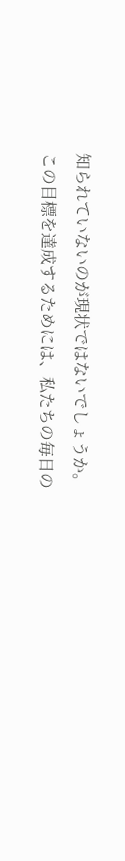知られていないのが現状ではないでしょうか。
この目標を達成するためには、私たちの毎日の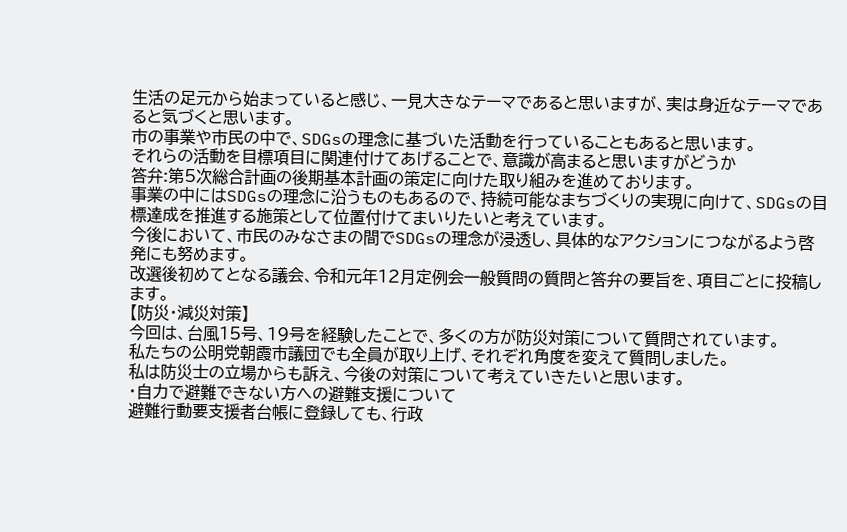生活の足元から始まっていると感じ、一見大きなテーマであると思いますが、実は身近なテーマであると気づくと思います。
市の事業や市民の中で、SDGsの理念に基づいた活動を行っていることもあると思います。
それらの活動を目標項目に関連付けてあげることで、意識が高まると思いますがどうか
答弁:第5次総合計画の後期基本計画の策定に向けた取り組みを進めております。
事業の中にはSDGsの理念に沿うものもあるので、持続可能なまちづくりの実現に向けて、SDGsの目標達成を推進する施策として位置付けてまいりたいと考えています。
今後において、市民のみなさまの間でSDGsの理念が浸透し、具体的なアクションにつながるよう啓発にも努めます。
改選後初めてとなる議会、令和元年12月定例会一般質問の質問と答弁の要旨を、項目ごとに投稿します。
【防災・減災対策】
今回は、台風15号、19号を経験したことで、多くの方が防災対策について質問されています。
私たちの公明党朝霞市議団でも全員が取り上げ、それぞれ角度を変えて質問しました。
私は防災士の立場からも訴え、今後の対策について考えていきたいと思います。
・自力で避難できない方への避難支援について
避難行動要支援者台帳に登録しても、行政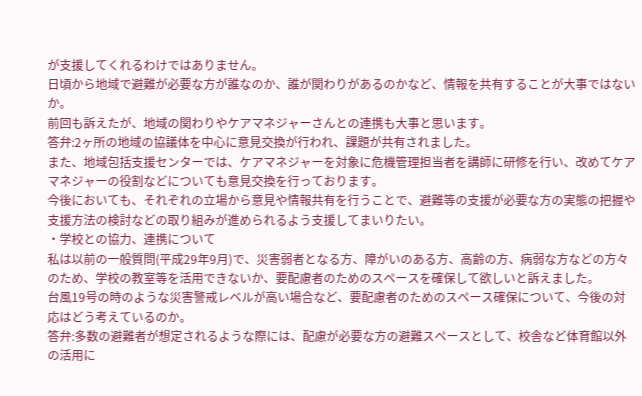が支援してくれるわけではありません。
日頃から地域で避難が必要な方が誰なのか、誰が関わりがあるのかなど、情報を共有することが大事ではないか。
前回も訴えたが、地域の関わりやケアマネジャーさんとの連携も大事と思います。
答弁:2ヶ所の地域の協議体を中心に意見交換が行われ、課題が共有されました。
また、地域包括支援センターでは、ケアマネジャーを対象に危機管理担当者を講師に研修を行い、改めてケアマネジャーの役割などについても意見交換を行っております。
今後においても、それぞれの立場から意見や情報共有を行うことで、避難等の支援が必要な方の実態の把握や支援方法の検討などの取り組みが進められるよう支援してまいりたい。
・学校との協力、連携について
私は以前の一般質問(平成29年9月)で、災害弱者となる方、障がいのある方、高齢の方、病弱な方などの方々のため、学校の教室等を活用できないか、要配慮者のためのスペースを確保して欲しいと訴えました。
台風19号の時のような災害警戒レベルが高い場合など、要配慮者のためのスペース確保について、今後の対応はどう考えているのか。
答弁:多数の避難者が想定されるような際には、配慮が必要な方の避難スペースとして、校舎など体育館以外の活用に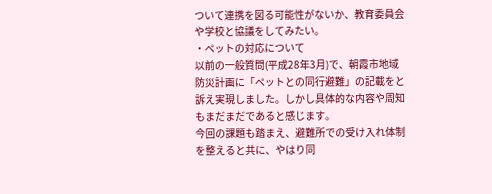ついて連携を図る可能性がないか、教育委員会や学校と協議をしてみたい。
・ペットの対応について
以前の一般質問(平成28年3月)で、朝霞市地域防災計画に「ペットとの同行避難」の記載をと訴え実現しました。しかし具体的な内容や周知もまだまだであると感じます。
今回の課題も踏まえ、避難所での受け入れ体制を整えると共に、やはり同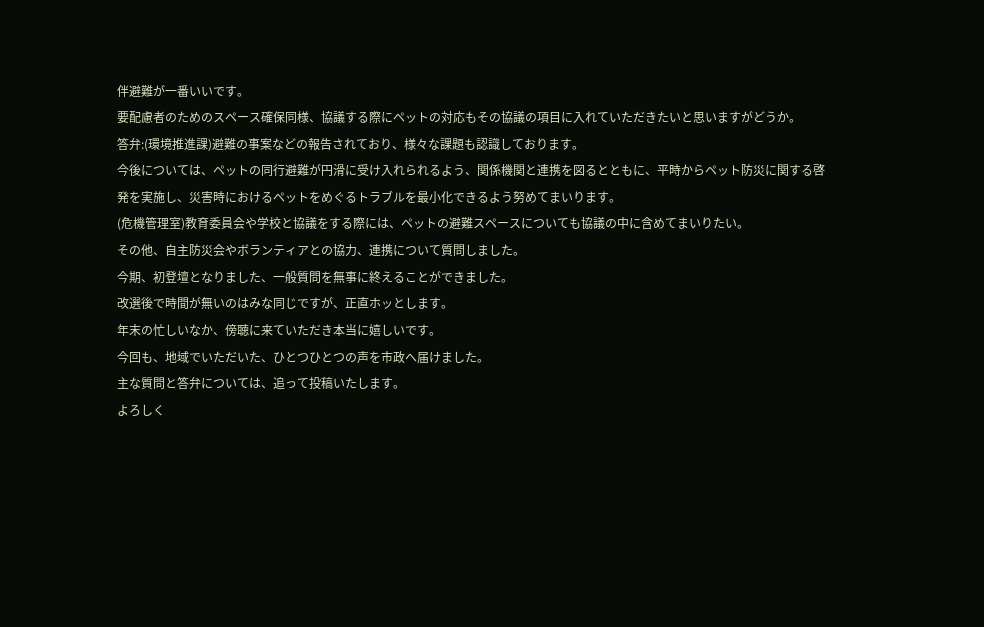伴避難が一番いいです。
要配慮者のためのスペース確保同様、協議する際にペットの対応もその協議の項目に入れていただきたいと思いますがどうか。
答弁:(環境推進課)避難の事案などの報告されており、様々な課題も認識しております。
今後については、ペットの同行避難が円滑に受け入れられるよう、関係機関と連携を図るとともに、平時からペット防災に関する啓発を実施し、災害時におけるペットをめぐるトラブルを最小化できるよう努めてまいります。
(危機管理室)教育委員会や学校と協議をする際には、ペットの避難スペースについても協議の中に含めてまいりたい。
その他、自主防災会やボランティアとの協力、連携について質問しました。
今期、初登壇となりました、一般質問を無事に終えることができました。
改選後で時間が無いのはみな同じですが、正直ホッとします。
年末の忙しいなか、傍聴に来ていただき本当に嬉しいです。
今回も、地域でいただいた、ひとつひとつの声を市政へ届けました。
主な質問と答弁については、追って投稿いたします。
よろしく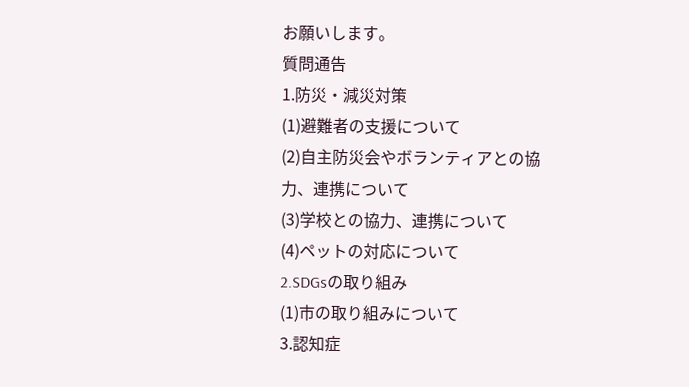お願いします。
質問通告
1.防災・減災対策
(1)避難者の支援について
(2)自主防災会やボランティアとの協力、連携について
(3)学校との協力、連携について
(4)ペットの対応について
2.SDGsの取り組み
(1)市の取り組みについて
3.認知症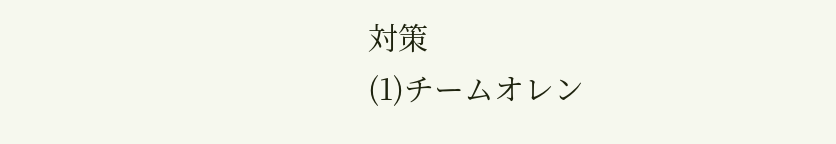対策
(1)チームオレン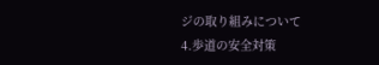ジの取り組みについて
4.歩道の安全対策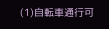(1)自転車通行可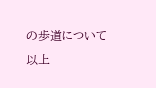の歩道について
以上